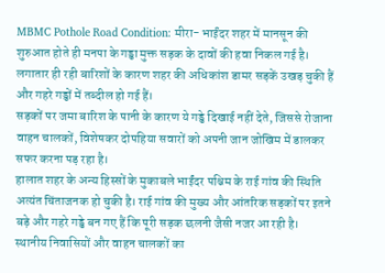MBMC Pothole Road Condition: मीरा- भाईंदर शहर में मानसून की शुरुआत होते ही मनपा के गड्ढा मुक्त सड़क के दावों की हवा निकल गई है। लगातार ही रही बारिशों के कारण शहर की अधिकांश डामर सड़कें उखड़ चुकी हैं और गहरे गड्ढों में तब्दील हो गई हैं।
सड़कों पर जमा बारिश के पानी के कारण ये गड्ढे दिखाई नहीं देते, जिससे रोजाना वाहन चालकों, विशेषकर दोपहिया सवारों को अपनी जान जोखिम में डालकर सफर करना पड़ रहा है।
हालात शहर के अन्य हिस्सों के मुकाबले भाईंदर पश्चिम के राई गांव की स्थिति अत्यंत चिंताजनक हो चुकी है। राई गांव की मुख्य और आंतरिक सड़कों पर इतने बड़े और गहरे गड्ढे बन गए हैं कि पूरी सड़क छलनी जैसी नजर आ रही है।
स्थानीय निवासियों और वाहन चालकों का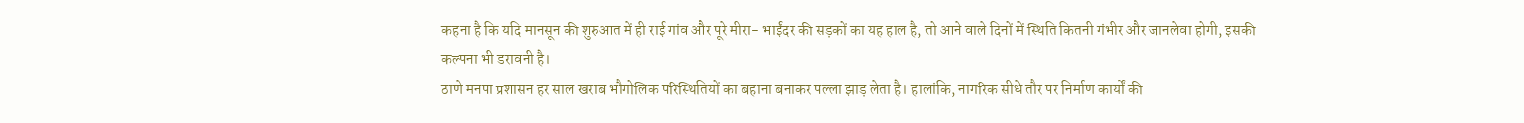कहना है कि यदि मानसून की शुरुआत में ही राई गांव और पूरे मीरा- भाईंदर की सड़कों का यह हाल है, तो आने वाले दिनों में स्थिति कितनी गंभीर और जानलेवा होगी, इसकी कल्पना भी डरावनी है।
ठाणे मनपा प्रशासन हर साल खराब भौगोलिक परिस्थितियों का बहाना बनाकर पल्ला झाड़ लेता है। हालांकि, नागरिक सीधे तौर पर निर्माण कार्यों की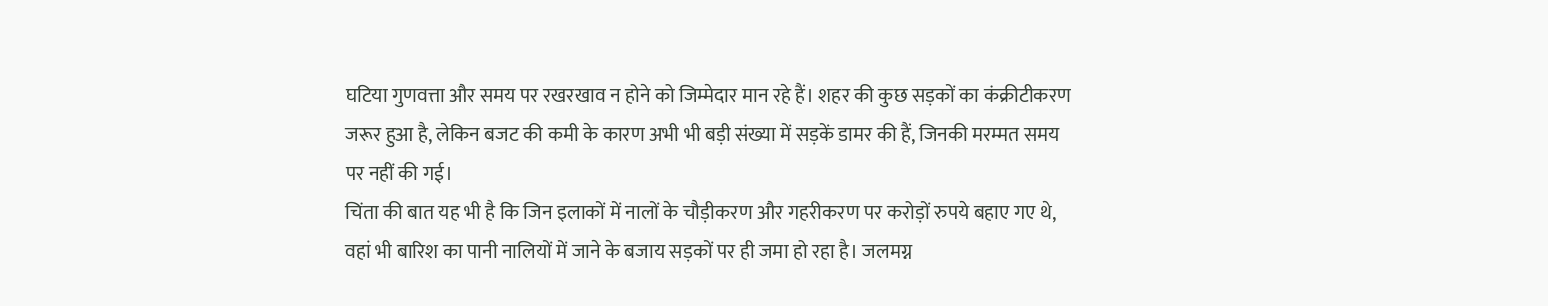घटिया गुणवत्ता और समय पर रखरखाव न होने को जिम्मेदार मान रहे हैं। शहर की कुछ सड़कों का कंक्रीटीकरण जरूर हुआ है, लेकिन बजट की कमी के कारण अभी भी बड़ी संख्या में सड़कें डामर की हैं, जिनकी मरम्मत समय पर नहीं की गई।
चिंता की बात यह भी है कि जिन इलाकों में नालों के चौड़ीकरण और गहरीकरण पर करोड़ों रुपये बहाए गए थे, वहां भी बारिश का पानी नालियों में जाने के बजाय सड़कों पर ही जमा हो रहा है। जलमग्न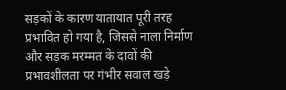सड़कों के कारण यातायात पूरी तरह प्रभावित हो गया है, जिससे नाला निर्माण और सड़क मरम्मत के दावों की प्रभावशीलता पर गंभीर सवाल खड़े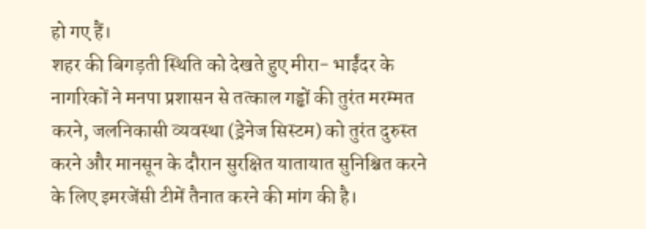हो गए हैं।
शहर की बिगड़ती स्थिति को देखते हुए मीरा- भाईंदर के नागरिकों ने मनपा प्रशासन से तत्काल गड्ढों की तुरंत मरम्मत करने, जलनिकासी व्यवस्था (ड्रेनेज सिस्टम) को तुरंत दुरुस्त करने और मानसून के दौरान सुरक्षित यातायात सुनिश्चित करने के लिए इमरजेंसी टीमें तैनात करने की मांग की है।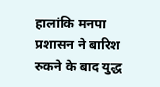हालांकि मनपा प्रशासन ने बारिश रुकने के बाद युद्ध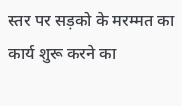स्तर पर सड़को के मरम्मत का कार्य शुरू करने का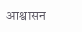आश्वासन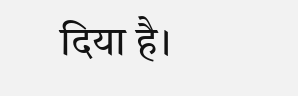दिया है।